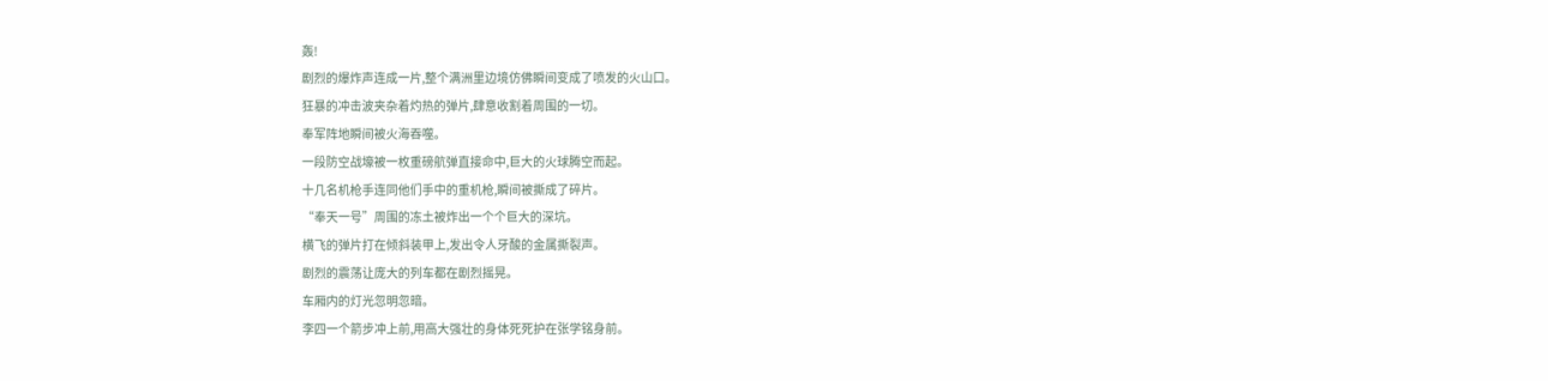轰!
剧烈的爆炸声连成一片,整个满洲里边境仿佛瞬间变成了喷发的火山口。
狂暴的冲击波夹杂着灼热的弹片,肆意收割着周围的一切。
奉军阵地瞬间被火海吞噬。
一段防空战壕被一枚重磅航弹直接命中,巨大的火球腾空而起。
十几名机枪手连同他们手中的重机枪,瞬间被撕成了碎片。
“奉天一号”周围的冻土被炸出一个个巨大的深坑。
横飞的弹片打在倾斜装甲上,发出令人牙酸的金属撕裂声。
剧烈的震荡让庞大的列车都在剧烈摇晃。
车厢内的灯光忽明忽暗。
李四一个箭步冲上前,用高大强壮的身体死死护在张学铭身前。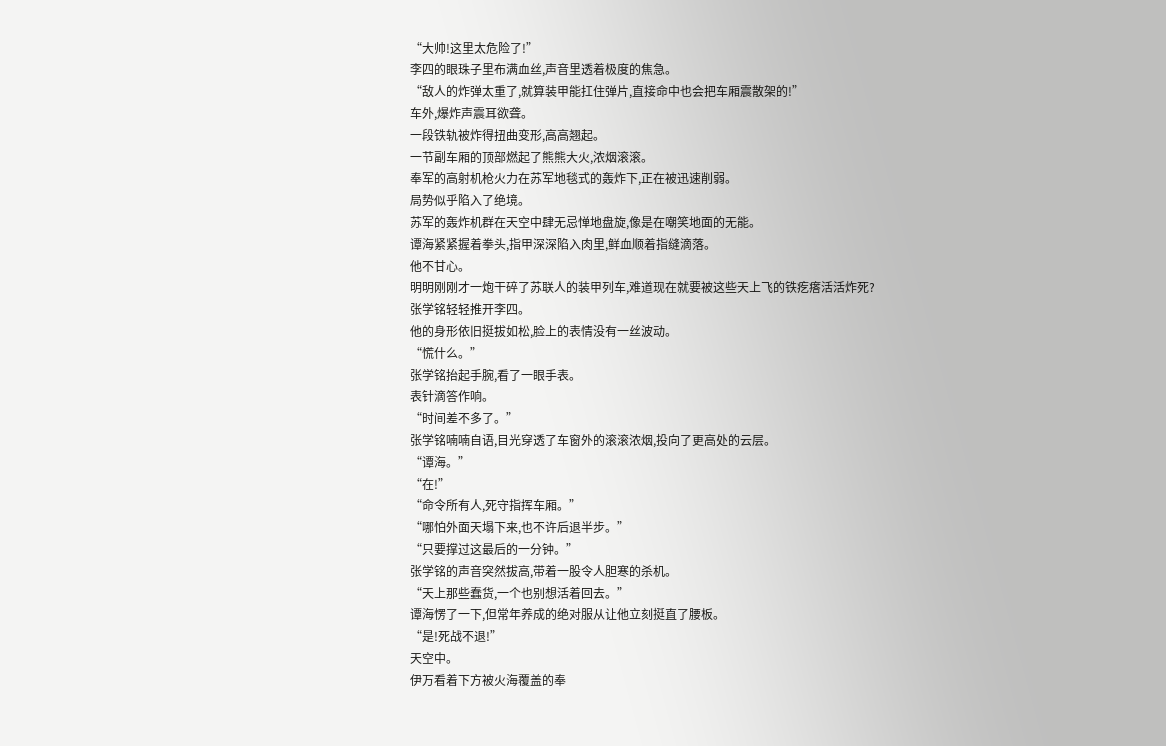“大帅!这里太危险了!”
李四的眼珠子里布满血丝,声音里透着极度的焦急。
“敌人的炸弹太重了,就算装甲能扛住弹片,直接命中也会把车厢震散架的!”
车外,爆炸声震耳欲聋。
一段铁轨被炸得扭曲变形,高高翘起。
一节副车厢的顶部燃起了熊熊大火,浓烟滚滚。
奉军的高射机枪火力在苏军地毯式的轰炸下,正在被迅速削弱。
局势似乎陷入了绝境。
苏军的轰炸机群在天空中肆无忌惮地盘旋,像是在嘲笑地面的无能。
谭海紧紧握着拳头,指甲深深陷入肉里,鲜血顺着指缝滴落。
他不甘心。
明明刚刚才一炮干碎了苏联人的装甲列车,难道现在就要被这些天上飞的铁疙瘩活活炸死?
张学铭轻轻推开李四。
他的身形依旧挺拔如松,脸上的表情没有一丝波动。
“慌什么。”
张学铭抬起手腕,看了一眼手表。
表针滴答作响。
“时间差不多了。”
张学铭喃喃自语,目光穿透了车窗外的滚滚浓烟,投向了更高处的云层。
“谭海。”
“在!”
“命令所有人,死守指挥车厢。”
“哪怕外面天塌下来,也不许后退半步。”
“只要撑过这最后的一分钟。”
张学铭的声音突然拔高,带着一股令人胆寒的杀机。
“天上那些蠢货,一个也别想活着回去。”
谭海愣了一下,但常年养成的绝对服从让他立刻挺直了腰板。
“是!死战不退!”
天空中。
伊万看着下方被火海覆盖的奉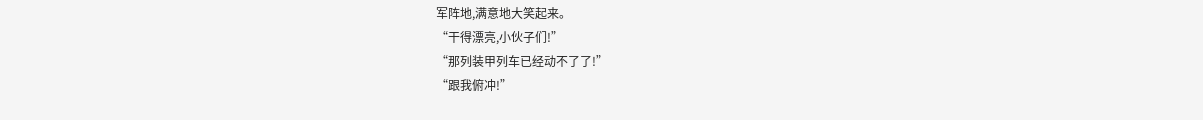军阵地,满意地大笑起来。
“干得漂亮,小伙子们!”
“那列装甲列车已经动不了了!”
“跟我俯冲!”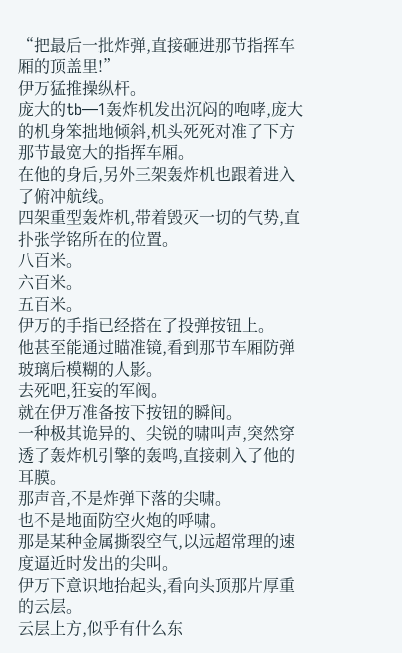“把最后一批炸弹,直接砸进那节指挥车厢的顶盖里!”
伊万猛推操纵杆。
庞大的tb―1轰炸机发出沉闷的咆哮,庞大的机身笨拙地倾斜,机头死死对准了下方那节最宽大的指挥车厢。
在他的身后,另外三架轰炸机也跟着进入了俯冲航线。
四架重型轰炸机,带着毁灭一切的气势,直扑张学铭所在的位置。
八百米。
六百米。
五百米。
伊万的手指已经搭在了投弹按钮上。
他甚至能通过瞄准镜,看到那节车厢防弹玻璃后模糊的人影。
去死吧,狂妄的军阀。
就在伊万准备按下按钮的瞬间。
一种极其诡异的、尖锐的啸叫声,突然穿透了轰炸机引擎的轰鸣,直接刺入了他的耳膜。
那声音,不是炸弹下落的尖啸。
也不是地面防空火炮的呼啸。
那是某种金属撕裂空气,以远超常理的速度逼近时发出的尖叫。
伊万下意识地抬起头,看向头顶那片厚重的云层。
云层上方,似乎有什么东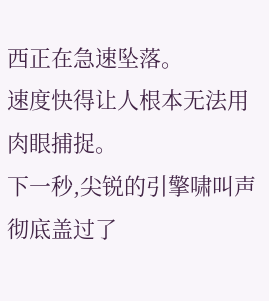西正在急速坠落。
速度快得让人根本无法用肉眼捕捉。
下一秒,尖锐的引擎啸叫声彻底盖过了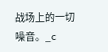战场上的一切噪音。_c